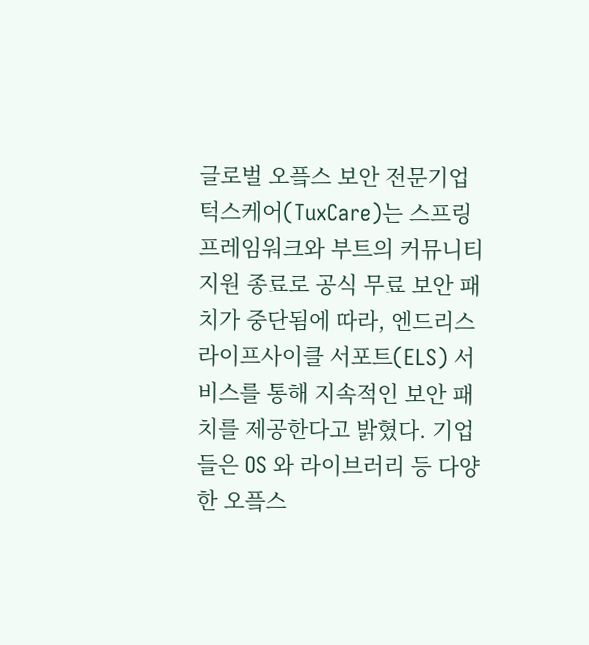글로벌 오픜스 보안 전문기업 턱스케어(TuxCare)는 스프링 프레임워크와 부트의 커뮤니티 지원 종료로 공식 무료 보안 패치가 중단됨에 따라, 엔드리스 라이프사이클 서포트(ELS) 서비스를 통해 지속적인 보안 패치를 제공한다고 밝혔다. 기업들은 OS 와 라이브러리 등 다양한 오픜스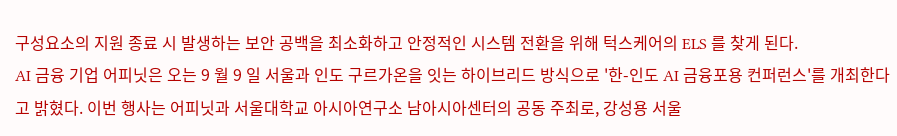구성요소의 지원 종료 시 발생하는 보안 공백을 최소화하고 안정적인 시스템 전환을 위해 턱스케어의 ELS 를 찾게 된다.
AI 금융 기업 어피닛은 오는 9 월 9 일 서울과 인도 구르가온을 잇는 하이브리드 방식으로 '한-인도 AI 금융포용 컨퍼런스'를 개최한다고 밝혔다. 이번 행사는 어피닛과 서울대학교 아시아연구소 남아시아센터의 공동 주최로, 강성용 서울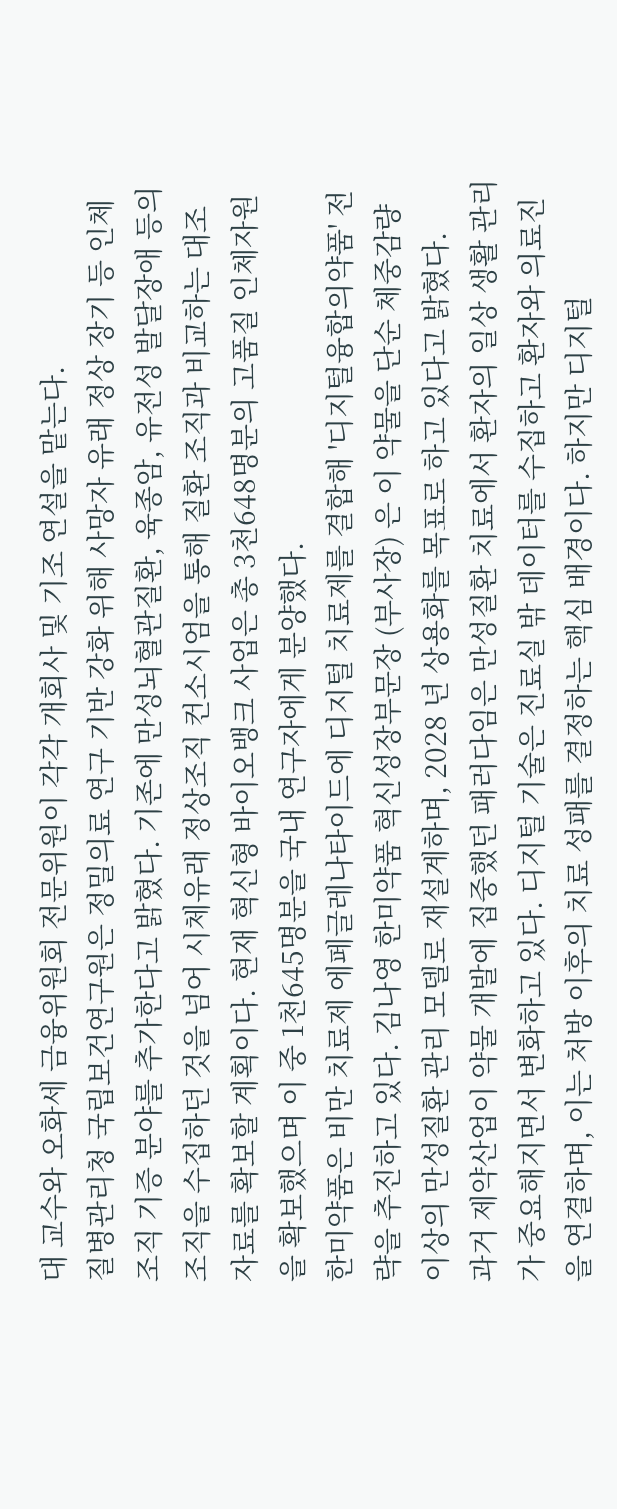대 교수와 오화세 금융위원회 전문위원이 각각 개회사 및 기조 연설을 맡는다.
질병관리청 국립보건연구원은 정밀의료 연구 기반 강화 위해 사망자 유래 정상 장기 등 인체조직 기증 분야를 추가한다고 밝혔다. 기존에 만성뇌혈관질환, 육종암, 유전성 발달장애 등의 조직을 수집하던 것을 넘어 시체유래 정상조직 컨소시엄을 통해 질환 조직과 비교하는 대조 자료를 확보할 계획이다. 현재 혁신형 바이오뱅크 사업은 총 3천648명분의 고품질 인체자원을 확보했으며 이 중 1천645명분을 국내 연구자에게 분양했다.
한미약품은 비만 치료제 에페글레나타이드에 디지털 치료제를 결합해 '디지털융합의약품' 전략을 추진하고 있다. 김나영 한미약품 혁신성장부문장 (부사장) 은 이 약물을 단순 체중감량 이상의 만성질환 관리 모델로 재설계하며, 2028 년 상용화를 목표로 하고 있다고 밝혔다.
과거 제약산업이 약물 개발에 집중했던 패러다임은 만성질환 치료에서 환자의 일상 생활 관리가 중요해지면서 변화하고 있다. 디지털 기술은 진료실 밖 데이터를 수집하고 환자와 의료진을 연결하며, 이는 처방 이후의 치료 성패를 결정하는 핵심 배경이다. 하지만 디지털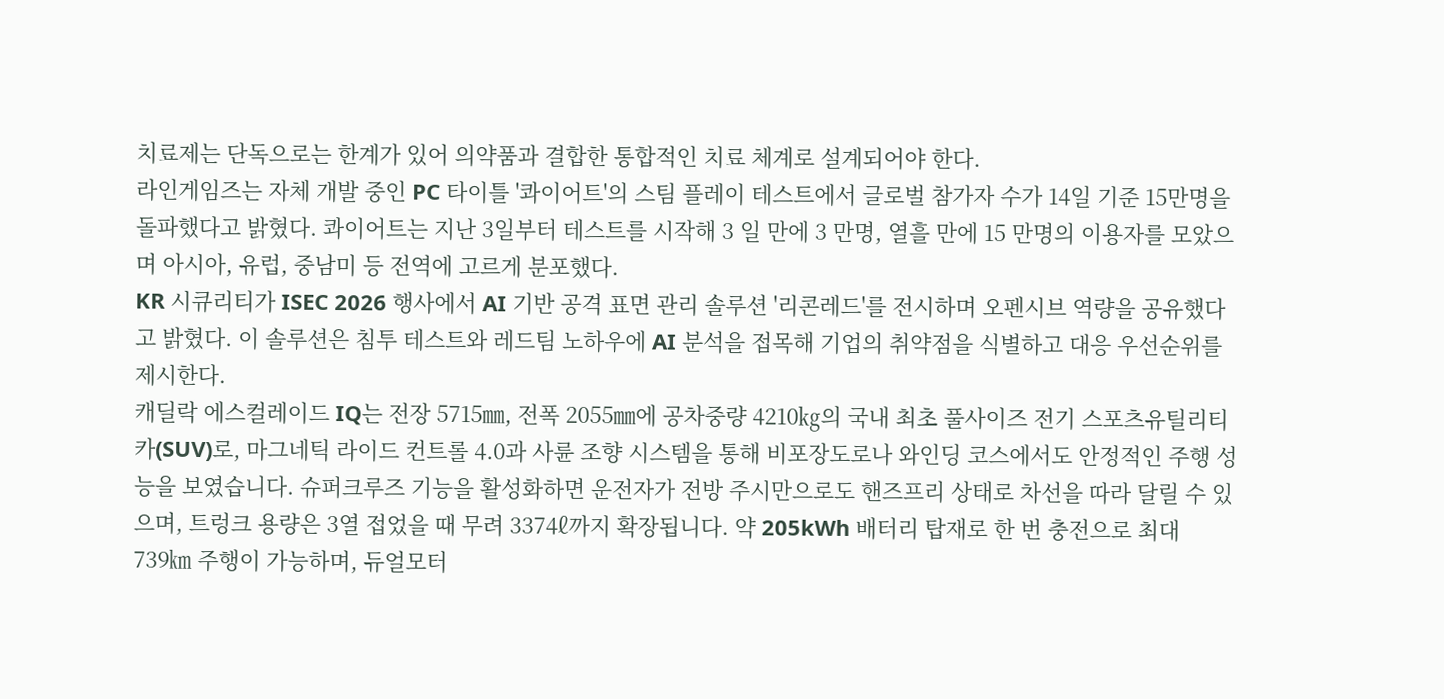치료제는 단독으로는 한계가 있어 의약품과 결합한 통합적인 치료 체계로 설계되어야 한다.
라인게임즈는 자체 개발 중인 PC 타이틀 '콰이어트'의 스팀 플레이 테스트에서 글로벌 참가자 수가 14일 기준 15만명을 돌파했다고 밝혔다. 콰이어트는 지난 3일부터 테스트를 시작해 3 일 만에 3 만명, 열흘 만에 15 만명의 이용자를 모았으며 아시아, 유럽, 중남미 등 전역에 고르게 분포했다.
KR 시큐리티가 ISEC 2026 행사에서 AI 기반 공격 표면 관리 솔루션 '리콘레드'를 전시하며 오펜시브 역량을 공유했다고 밝혔다. 이 솔루션은 침투 테스트와 레드팀 노하우에 AI 분석을 접목해 기업의 취약점을 식별하고 대응 우선순위를 제시한다.
캐딜락 에스컬레이드 IQ는 전장 5715㎜, 전폭 2055㎜에 공차중량 4210㎏의 국내 최초 풀사이즈 전기 스포츠유틸리티카(SUV)로, 마그네틱 라이드 컨트롤 4.0과 사륜 조향 시스템을 통해 비포장도로나 와인딩 코스에서도 안정적인 주행 성능을 보였습니다. 슈퍼크루즈 기능을 활성화하면 운전자가 전방 주시만으로도 핸즈프리 상태로 차선을 따라 달릴 수 있으며, 트렁크 용량은 3열 접었을 때 무려 3374ℓ까지 확장됩니다. 약 205kWh 배터리 탑재로 한 번 충전으로 최대 739㎞ 주행이 가능하며, 듀얼모터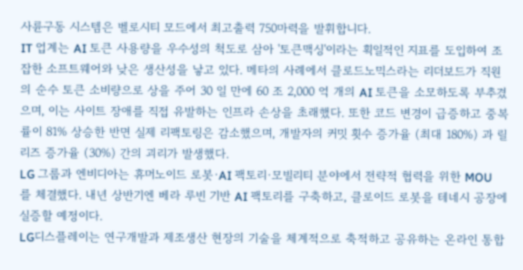사륜구동 시스템은 벨로시티 모드에서 최고출력 750마력을 발휘합니다.
IT 업계는 AI 토큰 사용량을 우수성의 척도로 삼아 '토큰맥싱'이라는 획일적인 지표를 도입하여 조잡한 소프트웨어와 낮은 생산성을 낳고 있다. 메타의 사례에서 클로드노믹스라는 리더보드가 직원의 순수 토큰 소비량으로 상을 주어 30 일 만에 60 조 2,000 억 개의 AI 토큰을 소모하도록 부추겼으며, 이는 사이트 장애를 직접 유발하는 인프라 손상을 초래했다. 또한 코드 변경이 급증하고 중복률이 81% 상승한 반면 실제 리팩토링은 감소했으며, 개발자의 커밋 횟수 증가율 (최대 180%) 과 릴리즈 증가율 (30%) 간의 괴리가 발생했다.
LG 그룹과 엔비디아는 휴머노이드 로봇·AI 팩토리·모빌리티 분야에서 전략적 협력을 위한 MOU 를 체결했다. 내년 상반기엔 베라 루빈 기반 AI 팩토리를 구축하고, 클로이드 로봇을 테네시 공장에 실증할 예정이다.
LG디스플레이는 연구개발과 제조생산 현장의 기술을 체계적으로 축적하고 공유하는 온라인 통합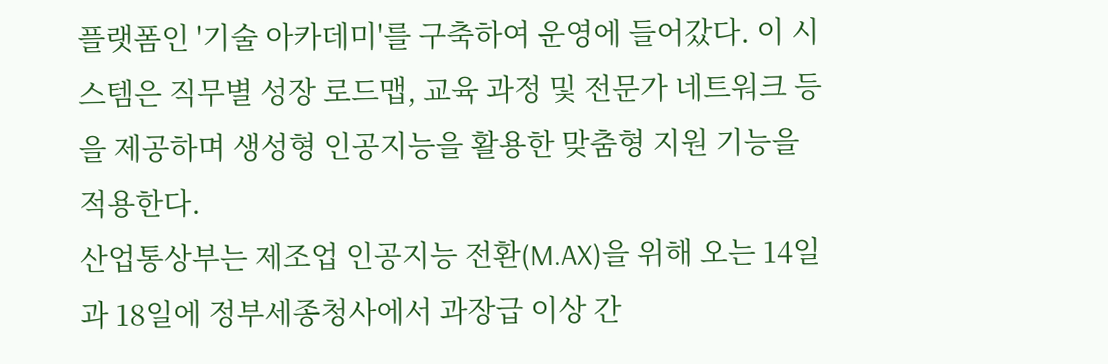플랫폼인 '기술 아카데미'를 구축하여 운영에 들어갔다. 이 시스템은 직무별 성장 로드맵, 교육 과정 및 전문가 네트워크 등을 제공하며 생성형 인공지능을 활용한 맞춤형 지원 기능을 적용한다.
산업통상부는 제조업 인공지능 전환(M.AX)을 위해 오는 14일과 18일에 정부세종청사에서 과장급 이상 간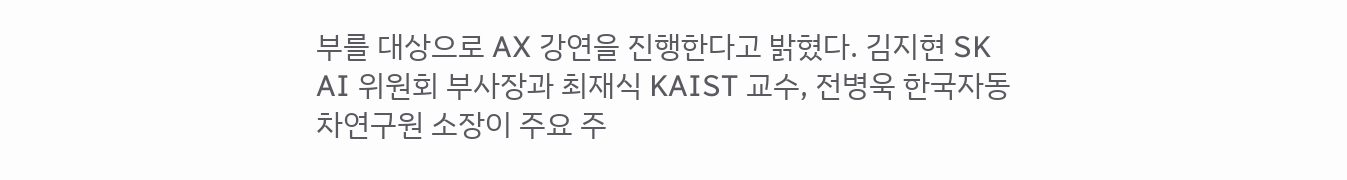부를 대상으로 AX 강연을 진행한다고 밝혔다. 김지현 SK AI 위원회 부사장과 최재식 KAIST 교수, 전병욱 한국자동차연구원 소장이 주요 주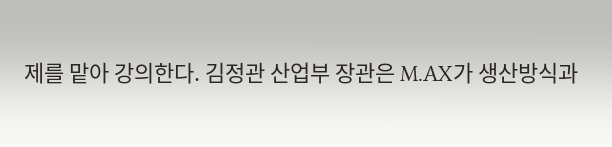제를 맡아 강의한다. 김정관 산업부 장관은 M.AX가 생산방식과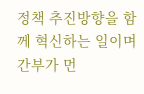정책 추진방향을 함께 혁신하는 일이며 간부가 먼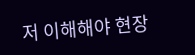저 이해해야 현장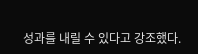성과를 내릴 수 있다고 강조했다.